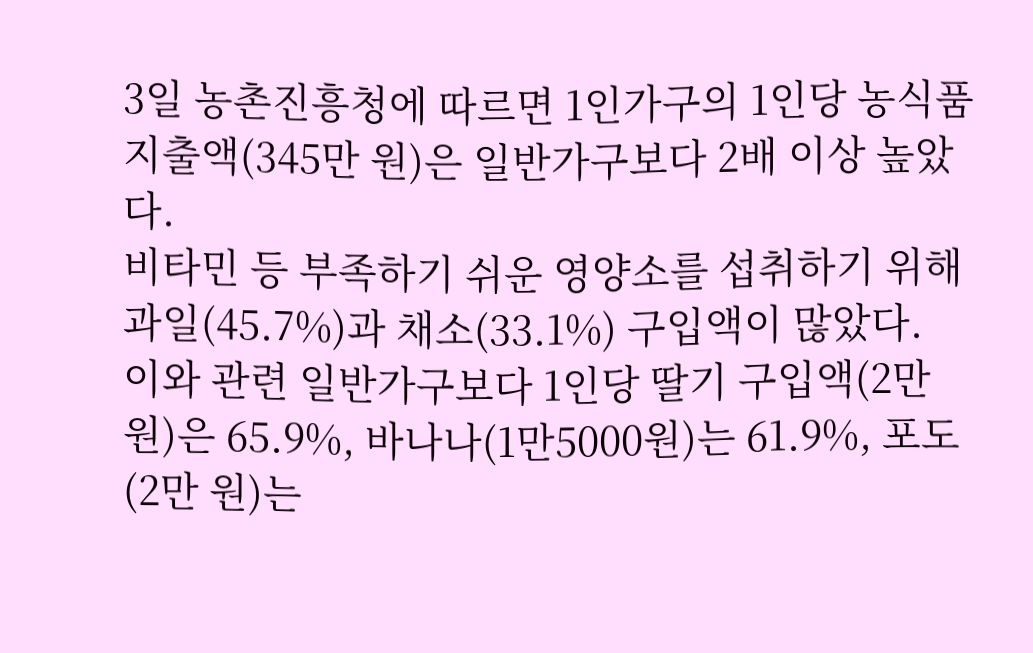3일 농촌진흥청에 따르면 1인가구의 1인당 농식품 지출액(345만 원)은 일반가구보다 2배 이상 높았다.
비타민 등 부족하기 쉬운 영양소를 섭취하기 위해 과일(45.7%)과 채소(33.1%) 구입액이 많았다.
이와 관련 일반가구보다 1인당 딸기 구입액(2만 원)은 65.9%, 바나나(1만5000원)는 61.9%, 포도(2만 원)는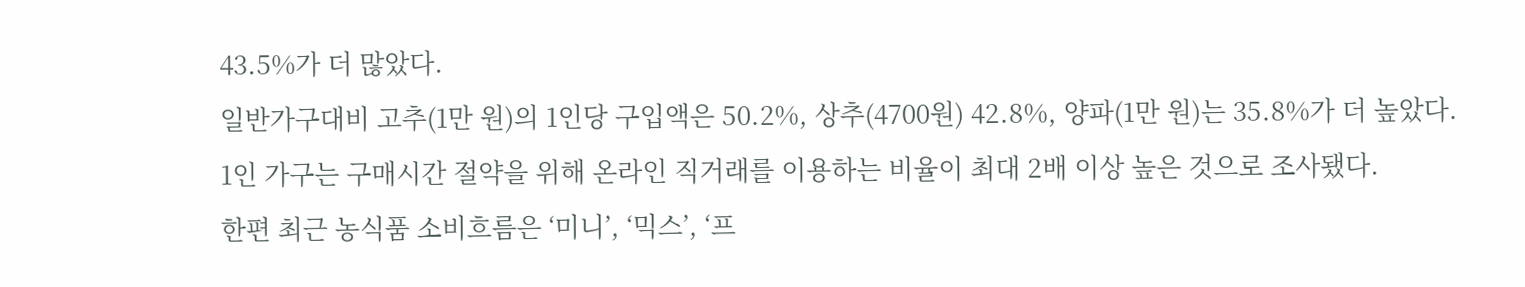43.5%가 더 많았다.
일반가구대비 고추(1만 원)의 1인당 구입액은 50.2%, 상추(4700원) 42.8%, 양파(1만 원)는 35.8%가 더 높았다.
1인 가구는 구매시간 절약을 위해 온라인 직거래를 이용하는 비율이 최대 2배 이상 높은 것으로 조사됐다.
한편 최근 농식품 소비흐름은 ‘미니’, ‘믹스’, ‘프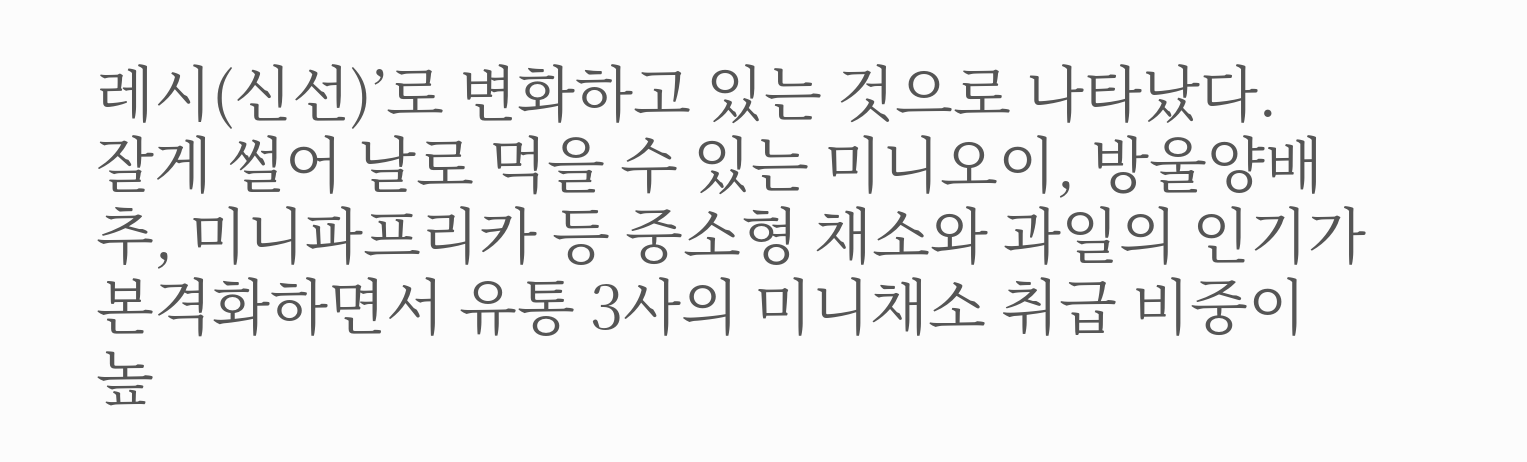레시(신선)’로 변화하고 있는 것으로 나타났다.
잘게 썰어 날로 먹을 수 있는 미니오이, 방울양배추, 미니파프리카 등 중소형 채소와 과일의 인기가 본격화하면서 유통 3사의 미니채소 취급 비중이 높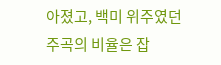아졌고, 백미 위주였던 주곡의 비율은 잡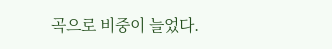곡으로 비중이 늘었다.